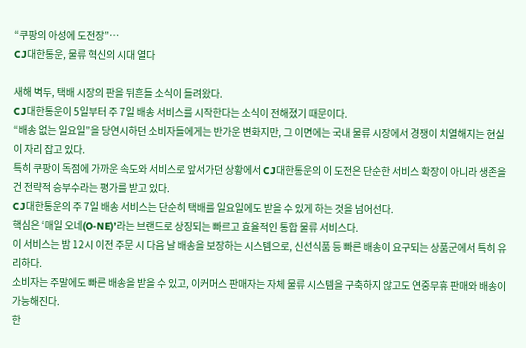“쿠팡의 아성에 도전장”…
CJ대한통운, 물류 혁신의 시대 열다

새해 벽두, 택배 시장의 판을 뒤흔들 소식이 들려왔다.
CJ대한통운이 5일부터 주 7일 배송 서비스를 시작한다는 소식이 전해졌기 때문이다.
“배송 없는 일요일”을 당연시하던 소비자들에게는 반가운 변화지만, 그 이면에는 국내 물류 시장에서 경쟁이 치열해지는 현실이 자리 잡고 있다.
특히 쿠팡이 독점에 가까운 속도와 서비스로 앞서가던 상황에서 CJ대한통운의 이 도전은 단순한 서비스 확장이 아니라 생존을 건 전략적 승부수라는 평가를 받고 있다.
CJ대한통운의 주 7일 배송 서비스는 단순히 택배를 일요일에도 받을 수 있게 하는 것을 넘어선다.
핵심은 ‘매일 오네(O-NE)’라는 브랜드로 상징되는 빠르고 효율적인 통합 물류 서비스다.
이 서비스는 밤 12시 이전 주문 시 다음 날 배송을 보장하는 시스템으로, 신선식품 등 빠른 배송이 요구되는 상품군에서 특히 유리하다.
소비자는 주말에도 빠른 배송을 받을 수 있고, 이커머스 판매자는 자체 물류 시스템을 구축하지 않고도 연중무휴 판매와 배송이 가능해진다.
한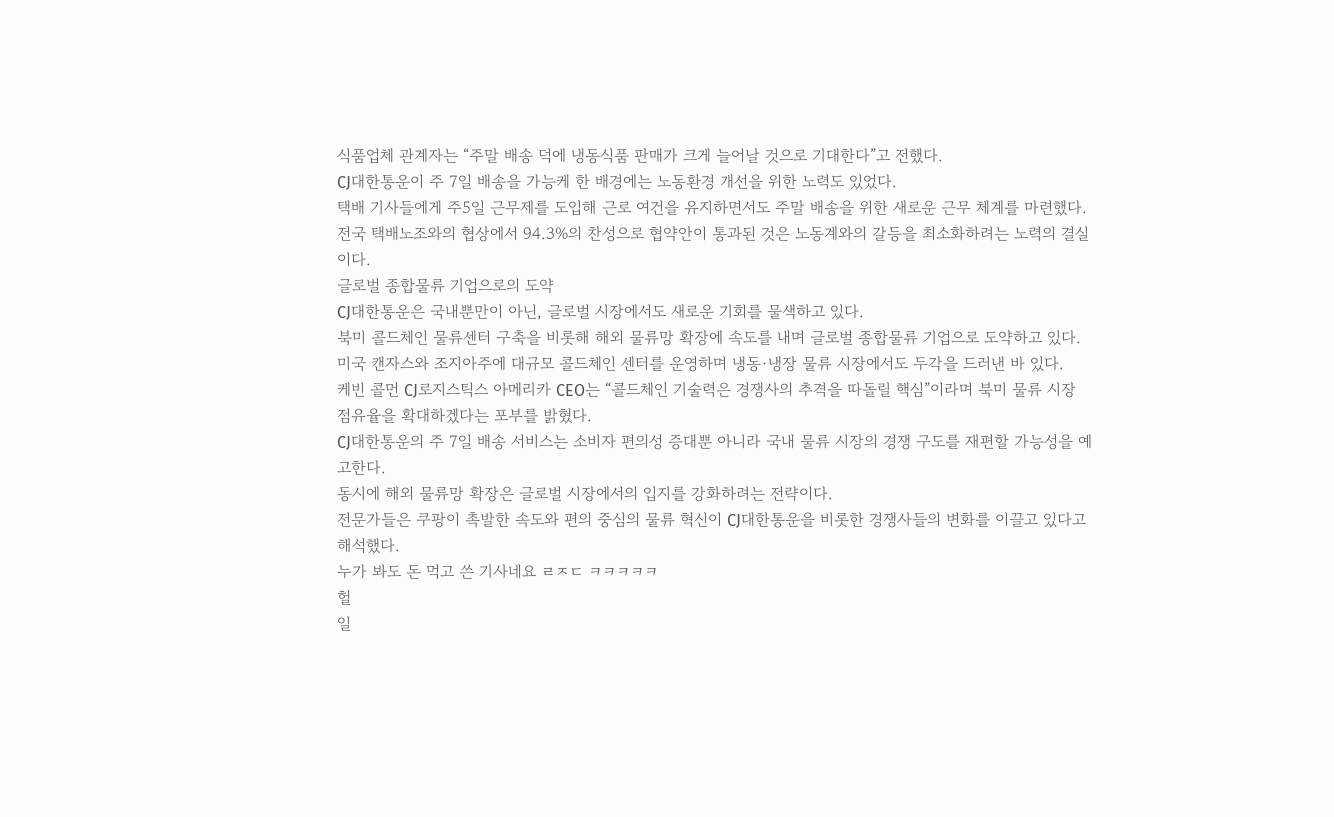식품업체 관계자는 “주말 배송 덕에 냉동식품 판매가 크게 늘어날 것으로 기대한다”고 전했다.
CJ대한통운이 주 7일 배송을 가능케 한 배경에는 노동환경 개선을 위한 노력도 있었다.
택배 기사들에게 주5일 근무제를 도입해 근로 여건을 유지하면서도 주말 배송을 위한 새로운 근무 체계를 마련했다.
전국 택배노조와의 협상에서 94.3%의 찬성으로 협약안이 통과된 것은 노동계와의 갈등을 최소화하려는 노력의 결실이다.
글로벌 종합물류 기업으로의 도약
CJ대한통운은 국내뿐만이 아닌, 글로벌 시장에서도 새로운 기회를 물색하고 있다.
북미 콜드체인 물류센터 구축을 비롯해 해외 물류망 확장에 속도를 내며 글로벌 종합물류 기업으로 도약하고 있다.
미국 캔자스와 조지아주에 대규모 콜드체인 센터를 운영하며 냉동·냉장 물류 시장에서도 두각을 드러낸 바 있다.
케빈 콜먼 CJ로지스틱스 아메리카 CEO는 “콜드체인 기술력은 경쟁사의 추격을 따돌릴 핵심”이라며 북미 물류 시장 점유율을 확대하겠다는 포부를 밝혔다.
CJ대한통운의 주 7일 배송 서비스는 소비자 편의성 증대뿐 아니라 국내 물류 시장의 경쟁 구도를 재편할 가능성을 예고한다.
동시에 해외 물류망 확장은 글로벌 시장에서의 입지를 강화하려는 전략이다.
전문가들은 쿠팡이 촉발한 속도와 편의 중심의 물류 혁신이 CJ대한통운을 비롯한 경쟁사들의 변화를 이끌고 있다고 해석했다.
누가 봐도 돈 먹고 쓴 기사네요 ㄹㅈㄷ ㅋㅋㅋㅋㅋ
헐
일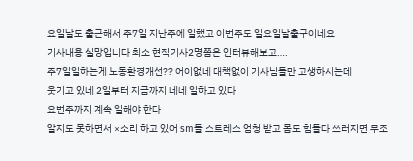요일날도 출근해서 주7일 지난주에 일했고 이번주도 일요일날출구이네요
기사내용 실망입니다 최소 현직기사2명쯤은 인터뷰해보고….
주7일일하는게 노동환경개선?? 어이없네 대책없이 기사님들만 고생하시는데
웃기고 있네 2일부터 지금까지 네네 일하고 있다
요번주까지 계속 일해야 한다
알지도 못하면서 ×소리 하고 있어 sm들 스트레스 엄청 받고 몸도 힘들다 쓰러지면 무조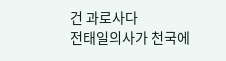건 과로사다
전태일의사가 천국에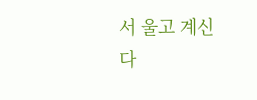서 울고 계신다